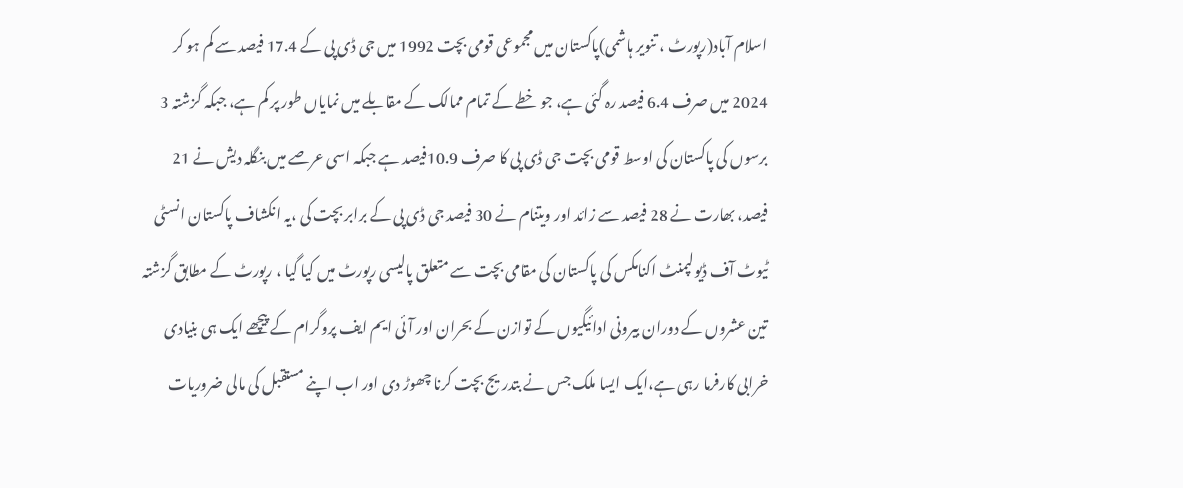اسلام آباد(رپورٹ ، تنویر ہاشمی)پاکستان میں مجموعی قومی بچت 1992 میں جی ڈی پی کے 17.4 فیصد سے کم ہو کر 2024 میں صرف 6.4 فیصد رہ گئی ہے، جو خطے کے تمام ممالک کے مقابلے میں نمایاں طور پر کم ہے، جبکہ گزشتہ 3 برسوں کی پاکستان کی اوسط قومی بچت جی ڈی پی کا صرف 10.9فیصد ہے جبکہ اسی عرصے میں بنگلہ دیش نے 21 فیصد، بھارت نے 28 فیصد سے زائد اور ویتنام نے 30 فیصد جی ڈی پی کے برابر بچت کی ،یہ انکشاف پاکستان انسٹی ٹیوٹ آف ڈیولپمنٹ اکنامکس کی پاکستان کی مقامی بچت سے متعلق پالیسی رپورٹ میں کیا گیا ، رپورٹ کے مطابق گزشتہ تین عشروں کے دوران بیرونی ادائیگیوں کے توازن کے بحران اور آئی ایم ایف پروگرام کے پیچھے ایک ہی بنیادی خرابی کارفرما رہی ہے،ایک ایسا ملک جس نے بتدریج بچت کرنا چھوڑ دی اور اب اپنے مستقبل کی مالی ضروریات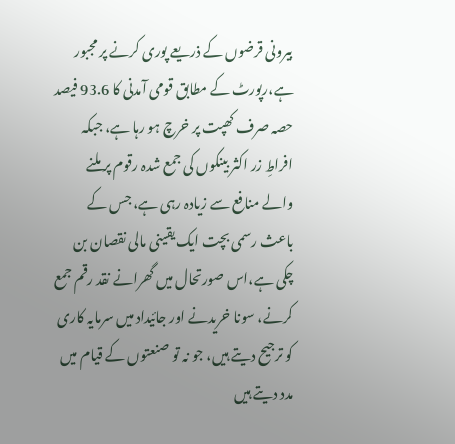بیرونی قرضوں کے ذریعے پوری کرنے پر مجبور ہے،رپورٹ کے مطابق قومی آمدنی کا 93.6 فیصد حصہ صرف کھپت پر خرچ ہو رہا ہے، جبکہ افراطِ زر اکثر بینکوں کی جمع شدہ رقوم پر ملنے والے منافع سے زیادہ رہی ہے، جس کے باعث رسمی بچت ایک یقینی مالی نقصان بن چکی ہے،اس صورتحال میں گھرانے نقد رقم جمع کرنے، سونا خریدنے اور جائیداد میں سرمایہ کاری کو ترجیح دیتے ہیں، جو نہ تو صنعتوں کے قیام میں مدد دیتے ہیں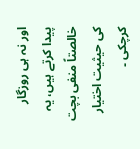اور نہ ہی روزگار پیدا کرتے ہیں، یہ خالصتاً منفی بچت کی حیثیت اختیار کرچکی ۔